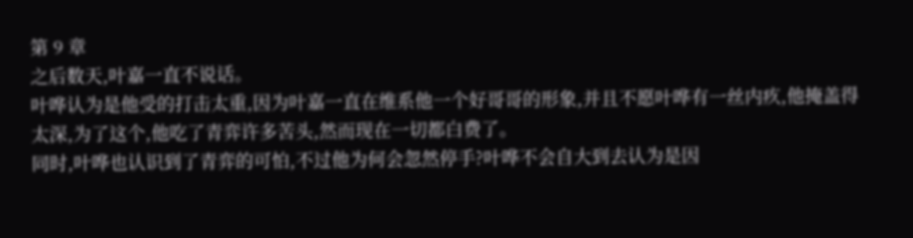第 9 章
之后数天,叶嘉一直不说话。
叶哗认为是他受的打击太重,因为叶嘉一直在维系他一个好哥哥的形象,并且不愿叶哗有一丝内疚,他掩盖得太深,为了这个,他吃了青弈许多苦头,然而现在一切都白费了。
同时,叶哗也认识到了青弈的可怕,不过他为何会忽然停手?叶哗不会自大到去认为是因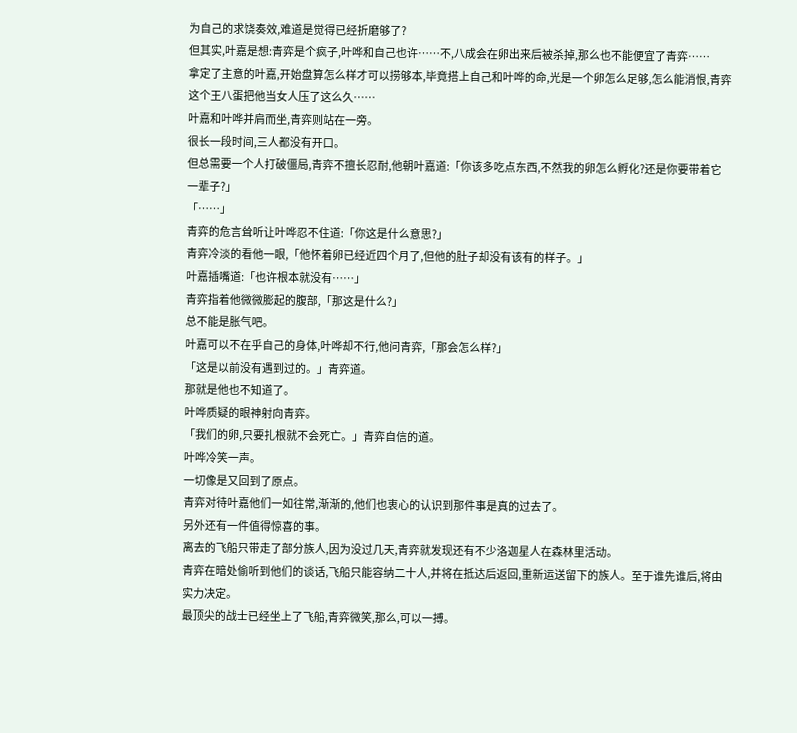为自己的求饶奏效,难道是觉得已经折磨够了?
但其实,叶嘉是想:青弈是个疯子,叶哗和自己也许……不,八成会在卵出来后被杀掉,那么也不能便宜了青弈……
拿定了主意的叶嘉,开始盘算怎么样才可以捞够本,毕竟搭上自己和叶哗的命,光是一个卵怎么足够,怎么能消恨,青弈这个王八蛋把他当女人压了这么久……
叶嘉和叶哗并肩而坐,青弈则站在一旁。
很长一段时间,三人都没有开口。
但总需要一个人打破僵局,青弈不擅长忍耐,他朝叶嘉道:「你该多吃点东西,不然我的卵怎么孵化?还是你要带着它一辈子?」
「……」
青弈的危言耸听让叶哗忍不住道:「你这是什么意思?」
青弈冷淡的看他一眼,「他怀着卵已经近四个月了,但他的肚子却没有该有的样子。」
叶嘉插嘴道:「也许根本就没有……」
青弈指着他微微膨起的腹部,「那这是什么?」
总不能是胀气吧。
叶嘉可以不在乎自己的身体,叶哗却不行,他问青弈,「那会怎么样?」
「这是以前没有遇到过的。」青弈道。
那就是他也不知道了。
叶哗质疑的眼神射向青弈。
「我们的卵,只要扎根就不会死亡。」青弈自信的道。
叶哗冷笑一声。
一切像是又回到了原点。
青弈对待叶嘉他们一如往常,渐渐的,他们也衷心的认识到那件事是真的过去了。
另外还有一件值得惊喜的事。
离去的飞船只带走了部分族人,因为没过几天,青弈就发现还有不少洛迦星人在森林里活动。
青弈在暗处偷听到他们的谈话,飞船只能容纳二十人,并将在抵达后返回,重新运送留下的族人。至于谁先谁后,将由实力决定。
最顶尖的战士已经坐上了飞船,青弈微笑,那么,可以一搏。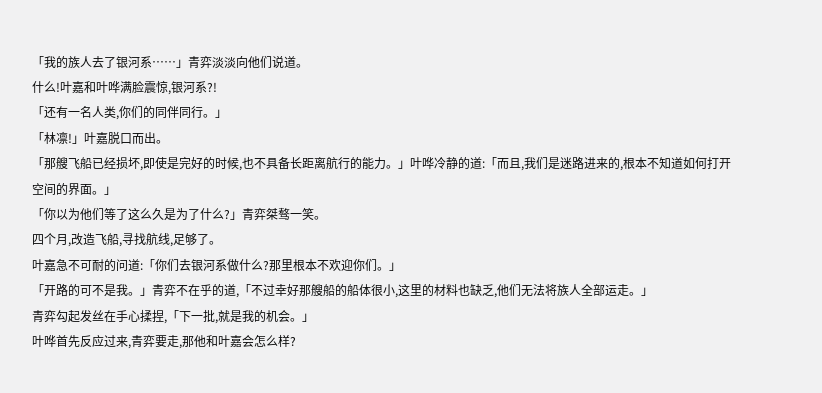「我的族人去了银河系……」青弈淡淡向他们说道。
什么!叶嘉和叶哗满脸震惊,银河系?!
「还有一名人类,你们的同伴同行。」
「林凛!」叶嘉脱口而出。
「那艘飞船已经损坏,即使是完好的时候,也不具备长距离航行的能力。」叶哗冷静的道:「而且,我们是迷路进来的,根本不知道如何打开空间的界面。」
「你以为他们等了这么久是为了什么?」青弈桀骜一笑。
四个月,改造飞船,寻找航线,足够了。
叶嘉急不可耐的问道:「你们去银河系做什么?那里根本不欢迎你们。」
「开路的可不是我。」青弈不在乎的道,「不过幸好那艘船的船体很小,这里的材料也缺乏,他们无法将族人全部运走。」
青弈勾起发丝在手心揉捏,「下一批,就是我的机会。」
叶哗首先反应过来,青弈要走,那他和叶嘉会怎么样?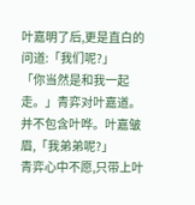叶嘉明了后,更是直白的问道:「我们呢?」
「你当然是和我一起走。」青弈对叶嘉道。
并不包含叶哗。叶嘉皱眉,「我弟弟呢?」
青弈心中不愿,只带上叶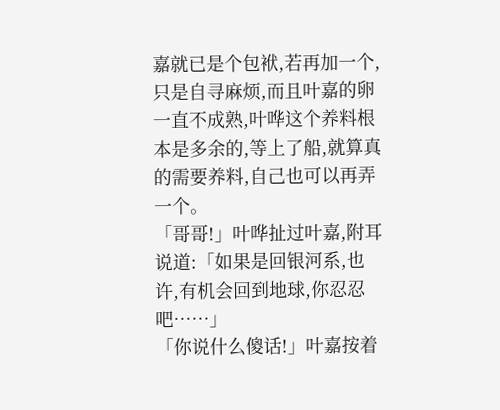嘉就已是个包袱,若再加一个,只是自寻麻烦,而且叶嘉的卵一直不成熟,叶哗这个养料根本是多余的,等上了船,就算真的需要养料,自己也可以再弄一个。
「哥哥!」叶哗扯过叶嘉,附耳说道:「如果是回银河系,也许,有机会回到地球,你忍忍吧……」
「你说什么傻话!」叶嘉按着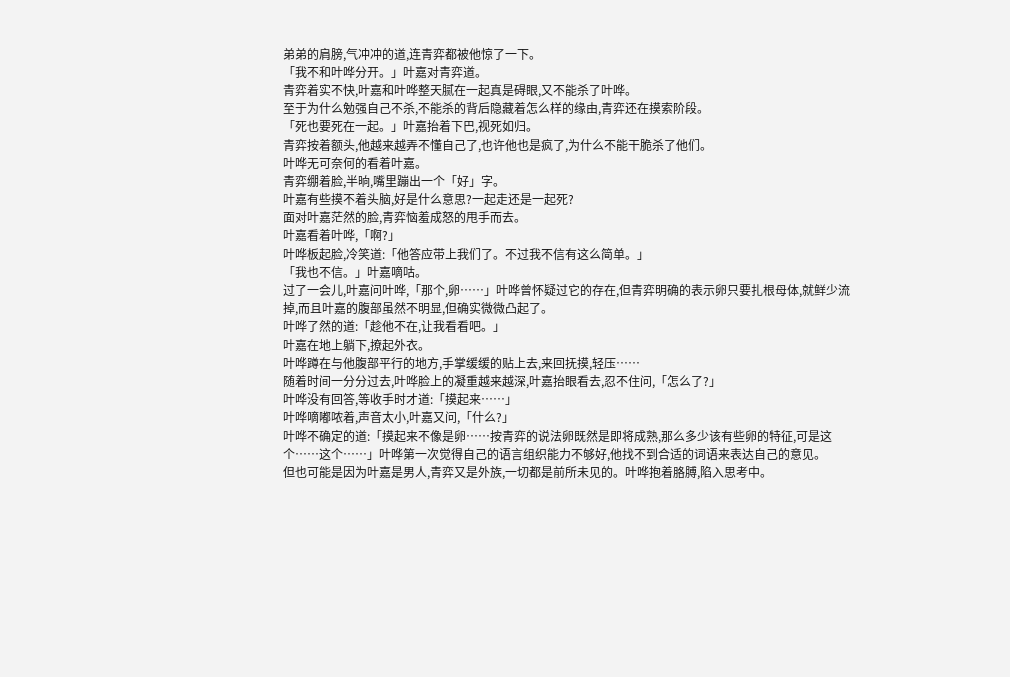弟弟的肩膀,气冲冲的道,连青弈都被他惊了一下。
「我不和叶哗分开。」叶嘉对青弈道。
青弈着实不快,叶嘉和叶哗整天腻在一起真是碍眼,又不能杀了叶哗。
至于为什么勉强自己不杀,不能杀的背后隐藏着怎么样的缘由,青弈还在摸索阶段。
「死也要死在一起。」叶嘉抬着下巴,视死如归。
青弈按着额头,他越来越弄不懂自己了,也许他也是疯了,为什么不能干脆杀了他们。
叶哗无可奈何的看着叶嘉。
青弈绷着脸,半晌,嘴里蹦出一个「好」字。
叶嘉有些摸不着头脑,好是什么意思?一起走还是一起死?
面对叶嘉茫然的脸,青弈恼羞成怒的甩手而去。
叶嘉看着叶哗,「啊?」
叶哗板起脸,冷笑道:「他答应带上我们了。不过我不信有这么简单。」
「我也不信。」叶嘉嘀咕。
过了一会儿,叶嘉问叶哗,「那个,卵……」叶哗曾怀疑过它的存在,但青弈明确的表示卵只要扎根母体,就鲜少流掉,而且叶嘉的腹部虽然不明显,但确实微微凸起了。
叶哗了然的道:「趁他不在,让我看看吧。」
叶嘉在地上躺下,撩起外衣。
叶哗蹲在与他腹部平行的地方,手掌缓缓的贴上去,来回抚摸,轻压……
随着时间一分分过去,叶哗脸上的凝重越来越深,叶嘉抬眼看去,忍不住问,「怎么了?」
叶哗没有回答,等收手时才道:「摸起来……」
叶哗嘀嘟哝着,声音太小,叶嘉又问,「什么?」
叶哗不确定的道:「摸起来不像是卵……按青弈的说法卵既然是即将成熟,那么多少该有些卵的特征,可是这个……这个……」叶哗第一次觉得自己的语言组织能力不够好,他找不到合适的词语来表达自己的意见。
但也可能是因为叶嘉是男人,青弈又是外族,一切都是前所未见的。叶哗抱着胳膊,陷入思考中。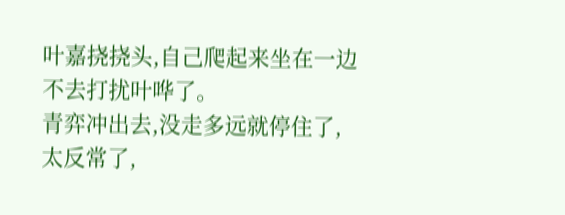叶嘉挠挠头,自己爬起来坐在一边不去打扰叶哗了。
青弈冲出去,没走多远就停住了,太反常了,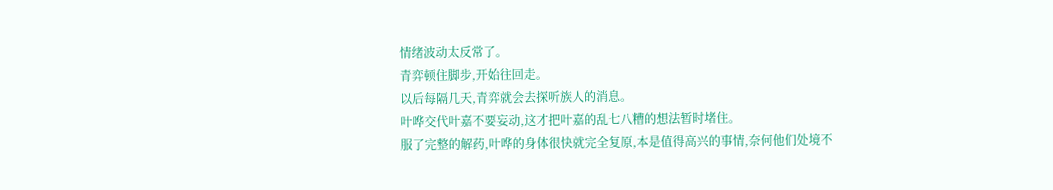情绪波动太反常了。
青弈顿住脚步,开始往回走。
以后每隔几天,青弈就会去探听族人的消息。
叶哗交代叶嘉不要妄动,这才把叶嘉的乱七八糟的想法暂时堵住。
服了完整的解药,叶哗的身体很快就完全复原,本是值得高兴的事情,奈何他们处境不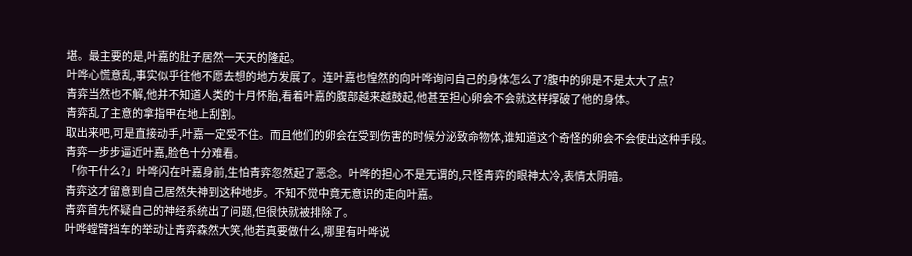堪。最主要的是,叶嘉的肚子居然一天天的隆起。
叶哗心慌意乱,事实似乎往他不愿去想的地方发展了。连叶嘉也惶然的向叶哗询问自己的身体怎么了?腹中的卵是不是太大了点?
青弈当然也不解,他并不知道人类的十月怀胎,看着叶嘉的腹部越来越鼓起,他甚至担心卵会不会就这样撑破了他的身体。
青弈乱了主意的拿指甲在地上刮割。
取出来吧,可是直接动手,叶嘉一定受不住。而且他们的卵会在受到伤害的时候分泌致命物体,谁知道这个奇怪的卵会不会使出这种手段。
青弈一步步逼近叶嘉,脸色十分难看。
「你干什么?」叶哗闪在叶嘉身前,生怕青弈忽然起了恶念。叶哗的担心不是无谓的,只怪青弈的眼神太冷,表情太阴暗。
青弈这才留意到自己居然失神到这种地步。不知不觉中竟无意识的走向叶嘉。
青弈首先怀疑自己的神经系统出了问题,但很快就被排除了。
叶哗螳臂挡车的举动让青弈森然大笑,他若真要做什么,哪里有叶哗说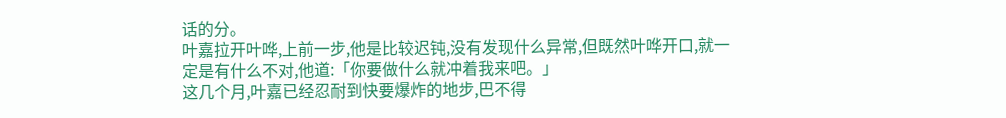话的分。
叶嘉拉开叶哗,上前一步,他是比较迟钝,没有发现什么异常,但既然叶哗开口,就一定是有什么不对,他道:「你要做什么就冲着我来吧。」
这几个月,叶嘉已经忍耐到快要爆炸的地步,巴不得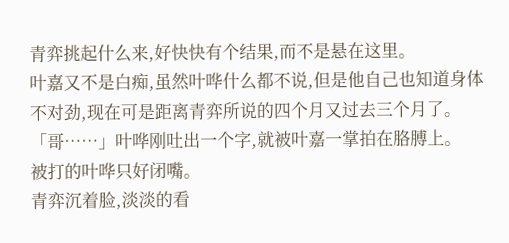青弈挑起什么来,好快快有个结果,而不是悬在这里。
叶嘉又不是白痴,虽然叶哗什么都不说,但是他自己也知道身体不对劲,现在可是距离青弈所说的四个月又过去三个月了。
「哥……」叶哗刚吐出一个字,就被叶嘉一掌拍在胳膊上。
被打的叶哗只好闭嘴。
青弈沉着脸,淡淡的看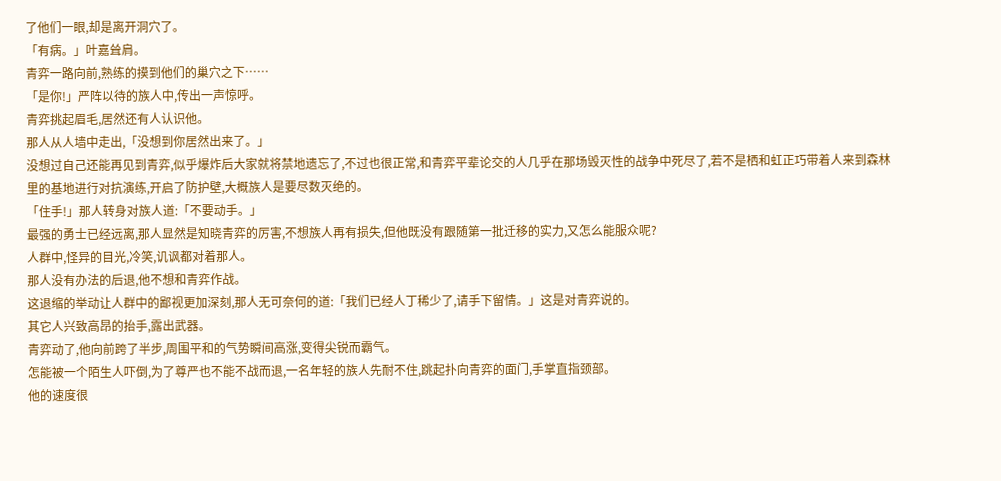了他们一眼,却是离开洞穴了。
「有病。」叶嘉耸肩。
青弈一路向前,熟练的摸到他们的巢穴之下……
「是你!」严阵以待的族人中,传出一声惊呼。
青弈挑起眉毛,居然还有人认识他。
那人从人墙中走出,「没想到你居然出来了。」
没想过自己还能再见到青弈,似乎爆炸后大家就将禁地遗忘了,不过也很正常,和青弈平辈论交的人几乎在那场毁灭性的战争中死尽了,若不是栖和虹正巧带着人来到森林里的基地进行对抗演练,开启了防护壁,大概族人是要尽数灭绝的。
「住手!」那人转身对族人道:「不要动手。」
最强的勇士已经远离,那人显然是知晓青弈的厉害,不想族人再有损失,但他既没有跟随第一批迁移的实力,又怎么能服众呢?
人群中,怪异的目光,冷笑,讥讽都对着那人。
那人没有办法的后退,他不想和青弈作战。
这退缩的举动让人群中的鄙视更加深刻,那人无可奈何的道:「我们已经人丁稀少了,请手下留情。」这是对青弈说的。
其它人兴致高昂的抬手,露出武器。
青弈动了,他向前跨了半步,周围平和的气势瞬间高涨,变得尖锐而霸气。
怎能被一个陌生人吓倒,为了尊严也不能不战而退,一名年轻的族人先耐不住,跳起扑向青弈的面门,手掌直指颈部。
他的速度很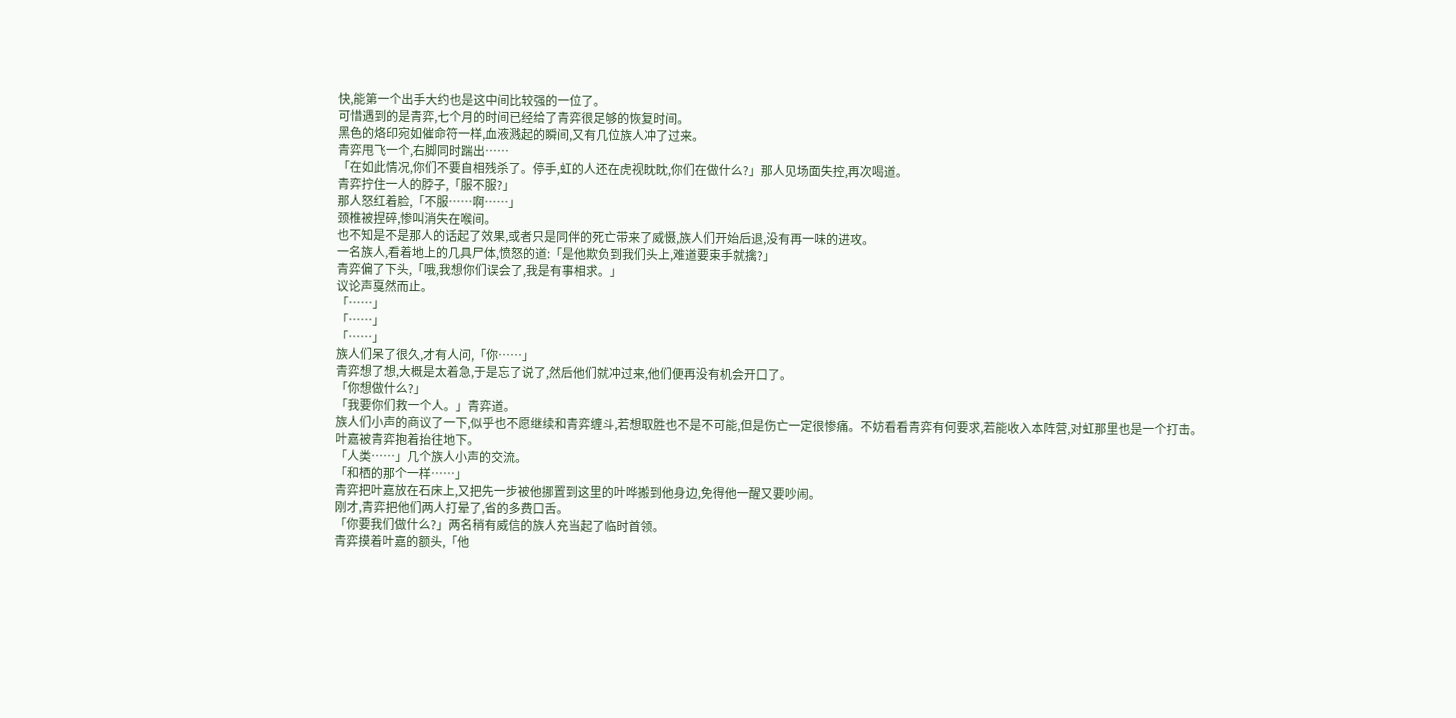快,能第一个出手大约也是这中间比较强的一位了。
可惜遇到的是青弈,七个月的时间已经给了青弈很足够的恢复时间。
黑色的烙印宛如催命符一样,血液溅起的瞬间,又有几位族人冲了过来。
青弈甩飞一个,右脚同时踹出……
「在如此情况,你们不要自相残杀了。停手,虹的人还在虎视眈眈,你们在做什么?」那人见场面失控,再次喝道。
青弈拧住一人的脖子,「服不服?」
那人怒红着脸,「不服……啊……」
颈椎被捏碎,惨叫消失在喉间。
也不知是不是那人的话起了效果,或者只是同伴的死亡带来了威慑,族人们开始后退,没有再一味的进攻。
一名族人,看着地上的几具尸体,愤怒的道:「是他欺负到我们头上,难道要束手就擒?」
青弈偏了下头,「哦,我想你们误会了,我是有事相求。」
议论声戛然而止。
「……」
「……」
「……」
族人们呆了很久,才有人问,「你……」
青弈想了想,大概是太着急,于是忘了说了,然后他们就冲过来,他们便再没有机会开口了。
「你想做什么?」
「我要你们救一个人。」青弈道。
族人们小声的商议了一下,似乎也不愿继续和青弈缠斗,若想取胜也不是不可能,但是伤亡一定很惨痛。不妨看看青弈有何要求,若能收入本阵营,对虹那里也是一个打击。
叶嘉被青弈抱着抬往地下。
「人类……」几个族人小声的交流。
「和栖的那个一样……」
青弈把叶嘉放在石床上,又把先一步被他挪置到这里的叶哗搬到他身边,免得他一醒又要吵闹。
刚才,青弈把他们两人打晕了,省的多费口舌。
「你要我们做什么?」两名稍有威信的族人充当起了临时首领。
青弈摸着叶嘉的额头,「他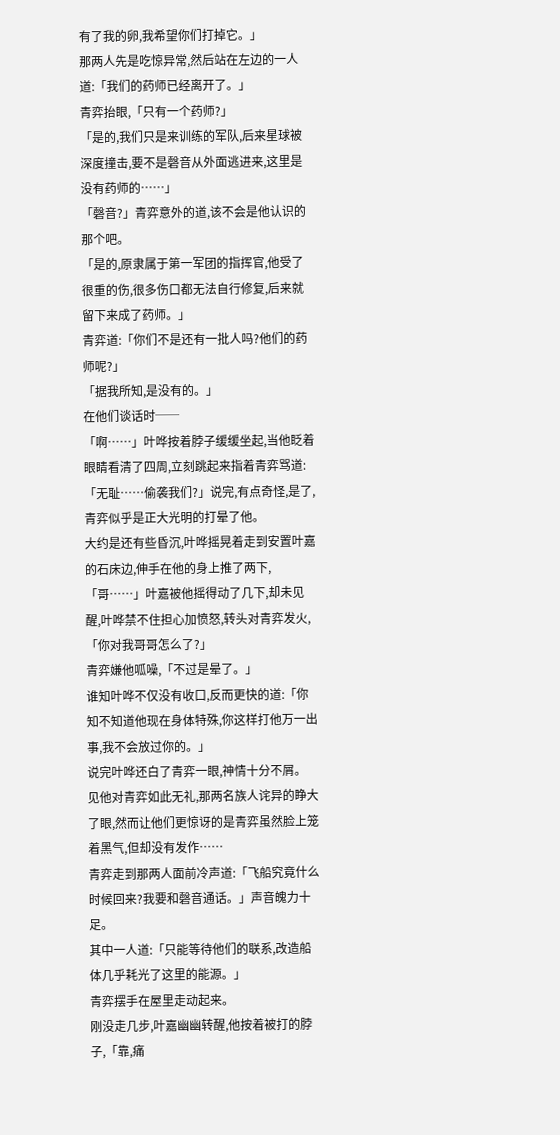有了我的卵,我希望你们打掉它。」
那两人先是吃惊异常,然后站在左边的一人道:「我们的药师已经离开了。」
青弈抬眼,「只有一个药师?」
「是的,我们只是来训练的军队,后来星球被深度撞击,要不是磬音从外面逃进来,这里是没有药师的……」
「磬音?」青弈意外的道,该不会是他认识的那个吧。
「是的,原隶属于第一军团的指挥官,他受了很重的伤,很多伤口都无法自行修复,后来就留下来成了药师。」
青弈道:「你们不是还有一批人吗?他们的药师呢?」
「据我所知,是没有的。」
在他们谈话时──
「啊……」叶哗按着脖子缓缓坐起,当他眨着眼睛看清了四周,立刻跳起来指着青弈骂道:「无耻……偷袭我们?」说完,有点奇怪,是了,青弈似乎是正大光明的打晕了他。
大约是还有些昏沉,叶哗摇晃着走到安置叶嘉的石床边,伸手在他的身上推了两下,「哥……」叶嘉被他摇得动了几下,却未见醒,叶哗禁不住担心加愤怒,转头对青弈发火,「你对我哥哥怎么了?」
青弈嫌他呱噪,「不过是晕了。」
谁知叶哗不仅没有收口,反而更快的道:「你知不知道他现在身体特殊,你这样打他万一出事,我不会放过你的。」
说完叶哗还白了青弈一眼,神情十分不屑。
见他对青弈如此无礼,那两名族人诧异的睁大了眼,然而让他们更惊讶的是青弈虽然脸上笼着黑气,但却没有发作……
青弈走到那两人面前冷声道:「飞船究竟什么时候回来?我要和磬音通话。」声音魄力十足。
其中一人道:「只能等待他们的联系,改造船体几乎耗光了这里的能源。」
青弈摆手在屋里走动起来。
刚没走几步,叶嘉幽幽转醒,他按着被打的脖子,「靠,痛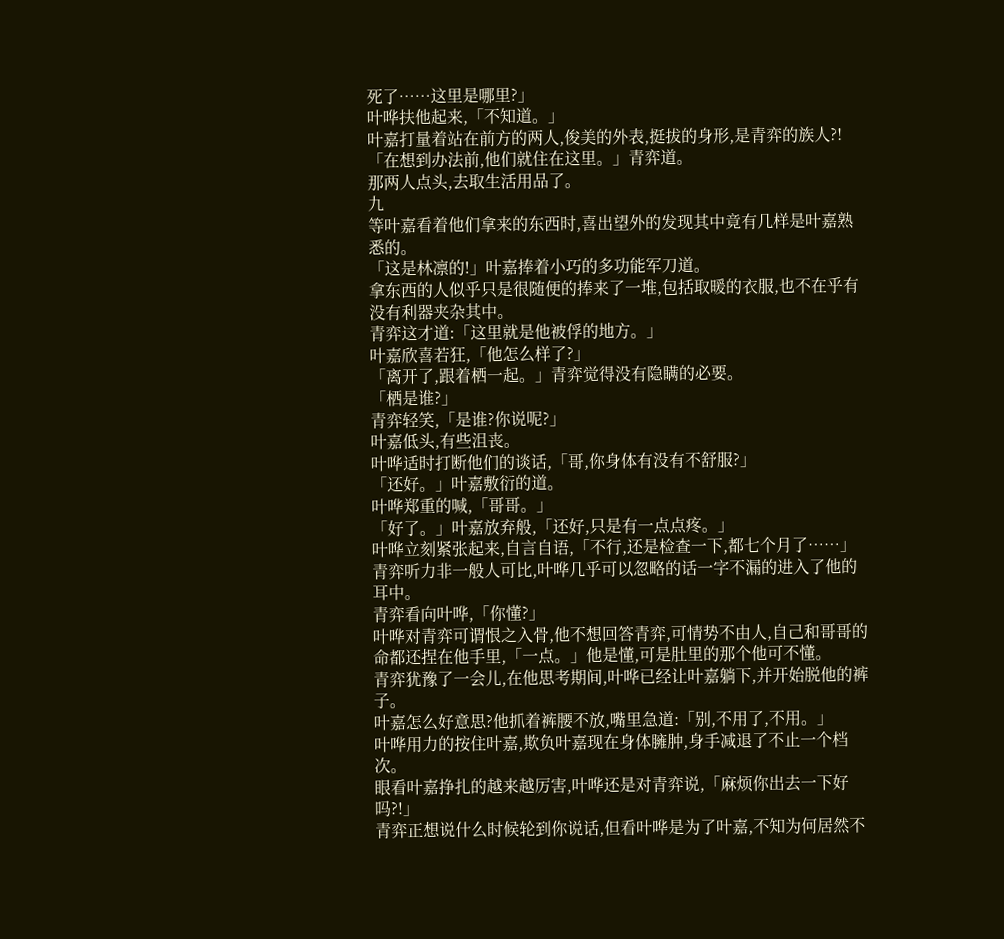死了……这里是哪里?」
叶哗扶他起来,「不知道。」
叶嘉打量着站在前方的两人,俊美的外表,挺拔的身形,是青弈的族人?!
「在想到办法前,他们就住在这里。」青弈道。
那两人点头,去取生活用品了。
九
等叶嘉看着他们拿来的东西时,喜出望外的发现其中竟有几样是叶嘉熟悉的。
「这是林凛的!」叶嘉捧着小巧的多功能军刀道。
拿东西的人似乎只是很随便的捧来了一堆,包括取暖的衣服,也不在乎有没有利器夹杂其中。
青弈这才道:「这里就是他被俘的地方。」
叶嘉欣喜若狂,「他怎么样了?」
「离开了,跟着栖一起。」青弈觉得没有隐瞒的必要。
「栖是谁?」
青弈轻笑,「是谁?你说呢?」
叶嘉低头,有些沮丧。
叶哗适时打断他们的谈话,「哥,你身体有没有不舒服?」
「还好。」叶嘉敷衍的道。
叶哗郑重的喊,「哥哥。」
「好了。」叶嘉放弃般,「还好,只是有一点点疼。」
叶哗立刻紧张起来,自言自语,「不行,还是检查一下,都七个月了……」
青弈听力非一般人可比,叶哗几乎可以忽略的话一字不漏的进入了他的耳中。
青弈看向叶哗,「你懂?」
叶哗对青弈可谓恨之入骨,他不想回答青弈,可情势不由人,自己和哥哥的命都还捏在他手里,「一点。」他是懂,可是肚里的那个他可不懂。
青弈犹豫了一会儿,在他思考期间,叶哗已经让叶嘉躺下,并开始脱他的裤子。
叶嘉怎么好意思?他抓着裤腰不放,嘴里急道:「别,不用了,不用。」
叶哗用力的按住叶嘉,欺负叶嘉现在身体臃肿,身手减退了不止一个档次。
眼看叶嘉挣扎的越来越厉害,叶哗还是对青弈说,「麻烦你出去一下好吗?!」
青弈正想说什么时候轮到你说话,但看叶哗是为了叶嘉,不知为何居然不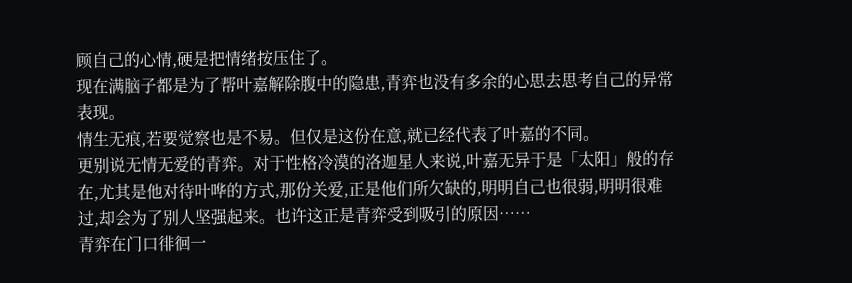顾自己的心情,硬是把情绪按压住了。
现在满脑子都是为了帮叶嘉解除腹中的隐患,青弈也没有多余的心思去思考自己的异常表现。
情生无痕,若要觉察也是不易。但仅是这份在意,就已经代表了叶嘉的不同。
更别说无情无爱的青弈。对于性格冷漠的洛迦星人来说,叶嘉无异于是「太阳」般的存在,尤其是他对待叶哗的方式,那份关爱,正是他们所欠缺的,明明自己也很弱,明明很难过,却会为了别人坚强起来。也许这正是青弈受到吸引的原因……
青弈在门口徘徊一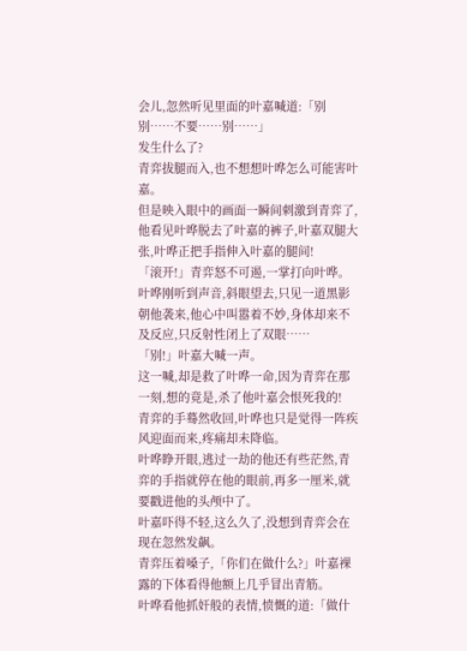会儿,忽然听见里面的叶嘉喊道:「别别……不要……别……」
发生什么了?
青弈拔腿而入,也不想想叶哗怎么可能害叶嘉。
但是映入眼中的画面一瞬间刺激到青弈了,他看见叶哗脱去了叶嘉的裤子,叶嘉双腿大张,叶哗正把手指伸入叶嘉的腿间!
「滚开!」青弈怒不可遏,一掌打向叶哗。
叶哗刚听到声音,斜眼望去,只见一道黑影朝他袭来,他心中叫嚣着不妙,身体却来不及反应,只反射性闭上了双眼……
「别!」叶嘉大喊一声。
这一喊,却是救了叶哗一命,因为青弈在那一刻,想的竟是,杀了他叶嘉会恨死我的!
青弈的手蓦然收回,叶哗也只是觉得一阵疾风迎面而来,疼痛却未降临。
叶哗睁开眼,逃过一劫的他还有些茫然,青弈的手指就停在他的眼前,再多一厘米,就要戳进他的头颅中了。
叶嘉吓得不轻,这么久了,没想到青弈会在现在忽然发飙。
青弈压着嗓子,「你们在做什么?」叶嘉裸露的下体看得他额上几乎冒出青筋。
叶哗看他抓奸般的表情,愤慨的道:「做什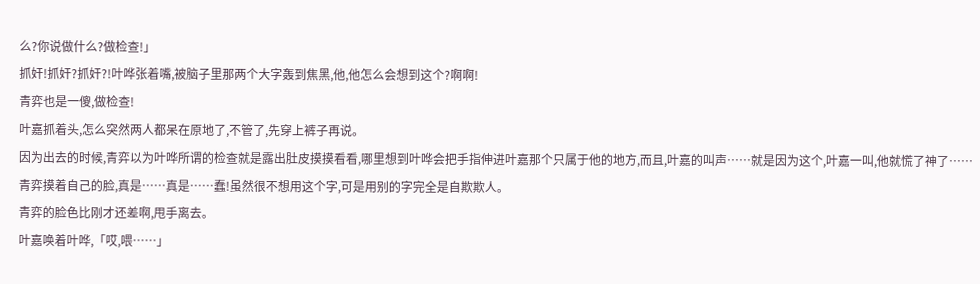么?你说做什么?做检查!」
抓奸!抓奸?抓奸?!叶哗张着嘴,被脑子里那两个大字轰到焦黑,他,他怎么会想到这个?啊啊!
青弈也是一傻,做检查!
叶嘉抓着头,怎么突然两人都呆在原地了,不管了,先穿上裤子再说。
因为出去的时候,青弈以为叶哗所谓的检查就是露出肚皮摸摸看看,哪里想到叶哗会把手指伸进叶嘉那个只属于他的地方,而且,叶嘉的叫声……就是因为这个,叶嘉一叫,他就慌了神了……
青弈摸着自己的脸,真是……真是……蠢!虽然很不想用这个字,可是用别的字完全是自欺欺人。
青弈的脸色比刚才还差啊,甩手离去。
叶嘉唤着叶哗,「哎,喂……」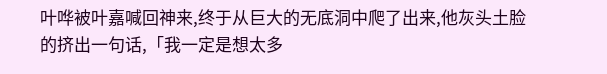叶哗被叶嘉喊回神来,终于从巨大的无底洞中爬了出来,他灰头土脸的挤出一句话,「我一定是想太多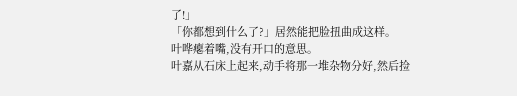了!」
「你都想到什么了?」居然能把脸扭曲成这样。
叶哗瘪着嘴,没有开口的意思。
叶嘉从石床上起来,动手将那一堆杂物分好,然后捡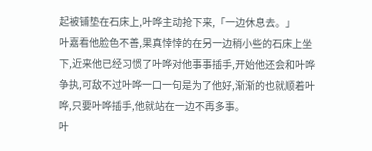起被铺垫在石床上,叶哗主动抢下来,「一边休息去。」
叶嘉看他脸色不善,果真悻悻的在另一边稍小些的石床上坐下,近来他已经习惯了叶哗对他事事插手,开始他还会和叶哗争执,可敌不过叶哗一口一句是为了他好,渐渐的也就顺着叶哗,只要叶哗插手,他就站在一边不再多事。
叶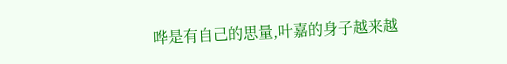哗是有自己的思量,叶嘉的身子越来越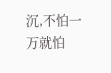沉,不怕一万就怕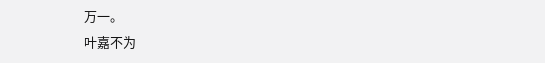万一。
叶嘉不为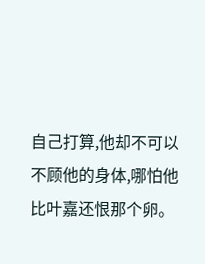自己打算,他却不可以不顾他的身体,哪怕他比叶嘉还恨那个卵。